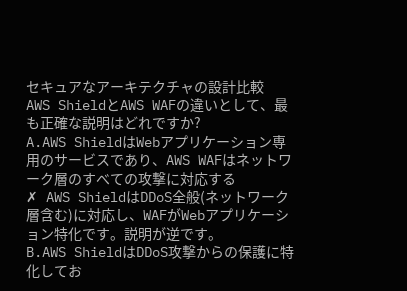セキュアなアーキテクチャの設計比較
AWS ShieldとAWS WAFの違いとして、最も正確な説明はどれですか?
A.AWS ShieldはWebアプリケーション専用のサービスであり、AWS WAFはネットワーク層のすべての攻撃に対応する
✗ AWS ShieldはDDoS全般(ネットワーク層含む)に対応し、WAFがWebアプリケーション特化です。説明が逆です。
B.AWS ShieldはDDoS攻撃からの保護に特化してお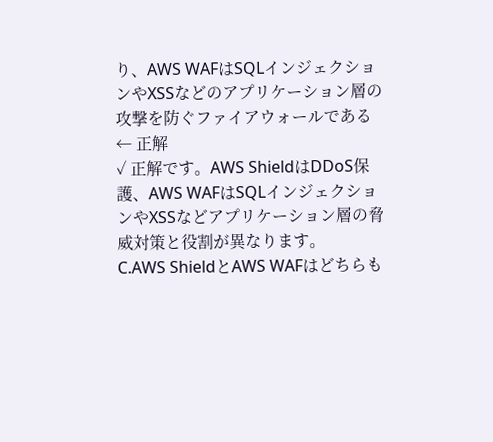り、AWS WAFはSQLインジェクションやXSSなどのアプリケーション層の攻撃を防ぐファイアウォールである← 正解
✓ 正解です。AWS ShieldはDDoS保護、AWS WAFはSQLインジェクションやXSSなどアプリケーション層の脅威対策と役割が異なります。
C.AWS ShieldとAWS WAFはどちらも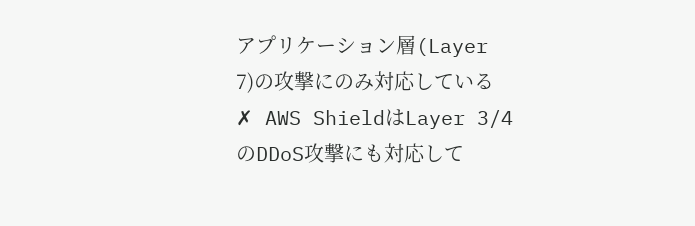アプリケーション層(Layer 7)の攻撃にのみ対応している
✗ AWS ShieldはLayer 3/4のDDoS攻撃にも対応して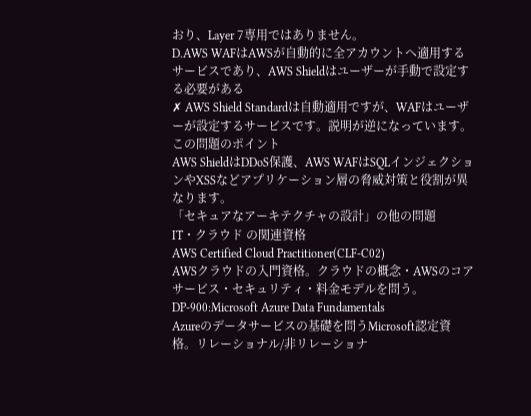おり、Layer 7専用ではありません。
D.AWS WAFはAWSが自動的に全アカウントへ適用するサービスであり、AWS Shieldはユーザーが手動で設定する必要がある
✗ AWS Shield Standardは自動適用ですが、WAFはユーザーが設定するサービスです。説明が逆になっています。
この問題のポイント
AWS ShieldはDDoS保護、AWS WAFはSQLインジェクションやXSSなどアプリケーション層の脅威対策と役割が異なります。
「セキュアなアーキテクチャの設計」の他の問題
IT・クラウド の関連資格
AWS Certified Cloud Practitioner(CLF-C02)
AWSクラウドの入門資格。クラウドの概念・AWSのコアサービス・セキュリティ・料金モデルを問う。
DP-900:Microsoft Azure Data Fundamentals
Azureのデータサービスの基礎を問うMicrosoft認定資格。リレーショナル/非リレーショナ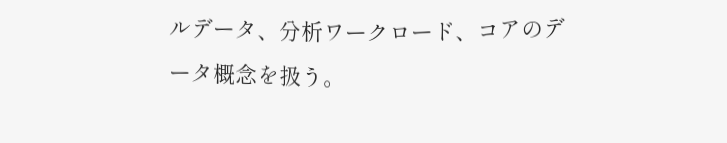ルデータ、分析ワークロード、コアのデータ概念を扱う。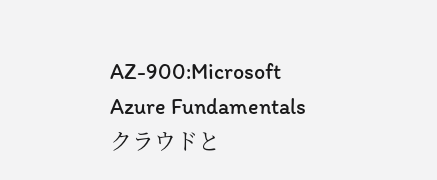AZ-900:Microsoft Azure Fundamentals
クラウドと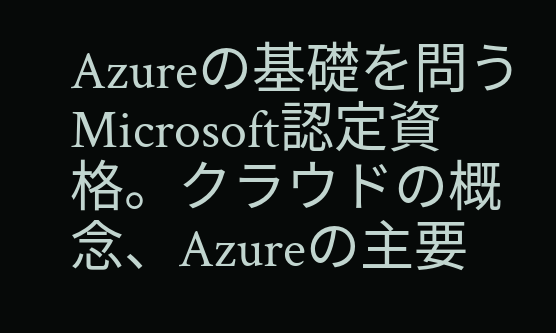Azureの基礎を問うMicrosoft認定資格。クラウドの概念、Azureの主要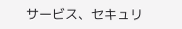サービス、セキュリ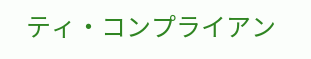ティ・コンプライアン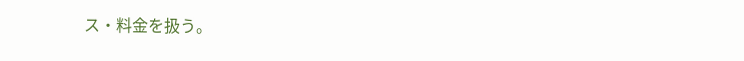ス・料金を扱う。